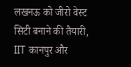लखनऊ को जीरो वेस्ट सिटी बनाने की तैयारी, IIT कानपुर और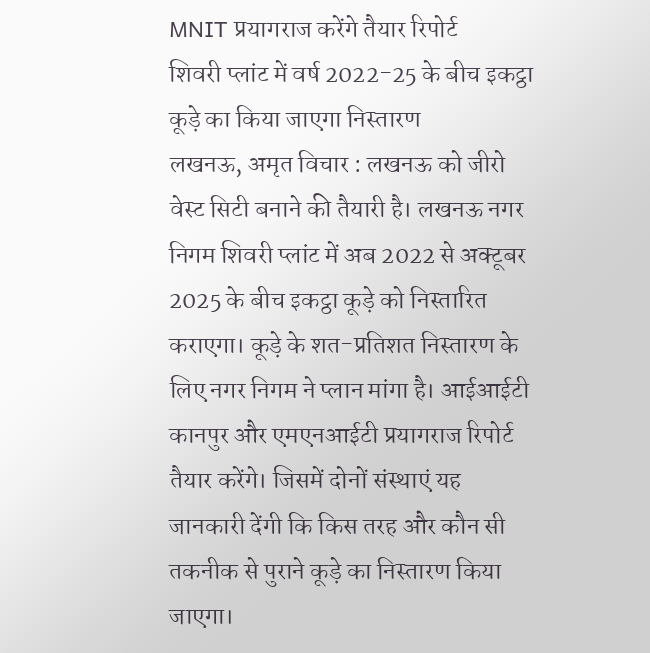MNIT प्रयागराज करेंगे तैयार रिपोर्ट
शिवरी प्लांट में वर्ष 2022-25 के बीच इकट्ठा कूड़े का किया जाएगा निस्तारण
लखनऊ, अमृत विचार : लखनऊ को जीरो वेस्ट सिटी बनाने की तैयारी है। लखनऊ नगर निगम शिवरी प्लांट में अब 2022 से अक्टूबर 2025 के बीच इकट्ठा कूड़े को निस्तारित कराएगा। कूड़े के शत-प्रतिशत निस्तारण के लिए नगर निगम ने प्लान मांगा है। आईआईटी कानपुर और एमएनआईटी प्रयागराज रिपोर्ट तैयार करेंगे। जिसमें दोनों संस्थाएं यह जानकारी देंगी कि किस तरह और कौन सी तकनीक से पुराने कूड़े का निस्तारण किया जाएगा।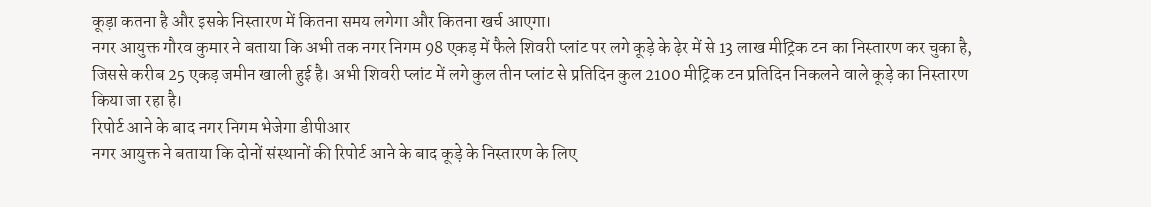कूड़ा कतना है और इसके निस्तारण में कितना समय लगेगा और कितना खर्च आएगा।
नगर आयुक्त गौरव कुमार ने बताया कि अभी तक नगर निगम 98 एकड़ में फैले शिवरी प्लांट पर लगे कूड़े के ढ़ेर में से 13 लाख मीट्रिक टन का निस्तारण कर चुका है, जिससे करीब 25 एकड़ जमीन खाली हुई है। अभी शिवरी प्लांट में लगे कुल तीन प्लांट से प्रतिदिन कुल 2100 मीट्रिक टन प्रतिदिन निकलने वाले कूड़े का निस्तारण किया जा रहा है।
रिपोर्ट आने के बाद नगर निगम भेजेगा डीपीआर
नगर आयुक्त ने बताया कि दोनों संस्थानों की रिपोर्ट आने के बाद कूड़े के निस्तारण के लिए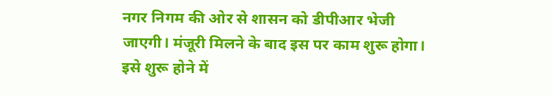नगर निगम की ओर से शासन को डीपीआर भेजी जाएगी। मंजूरी मिलने के बाद इस पर काम शुरू होगा। इसे शुरू होने में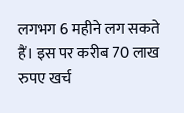लगभग 6 महीने लग सकते हैं। इस पर करीब 70 लाख रुपए खर्च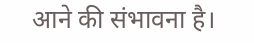आने की संभावना है।